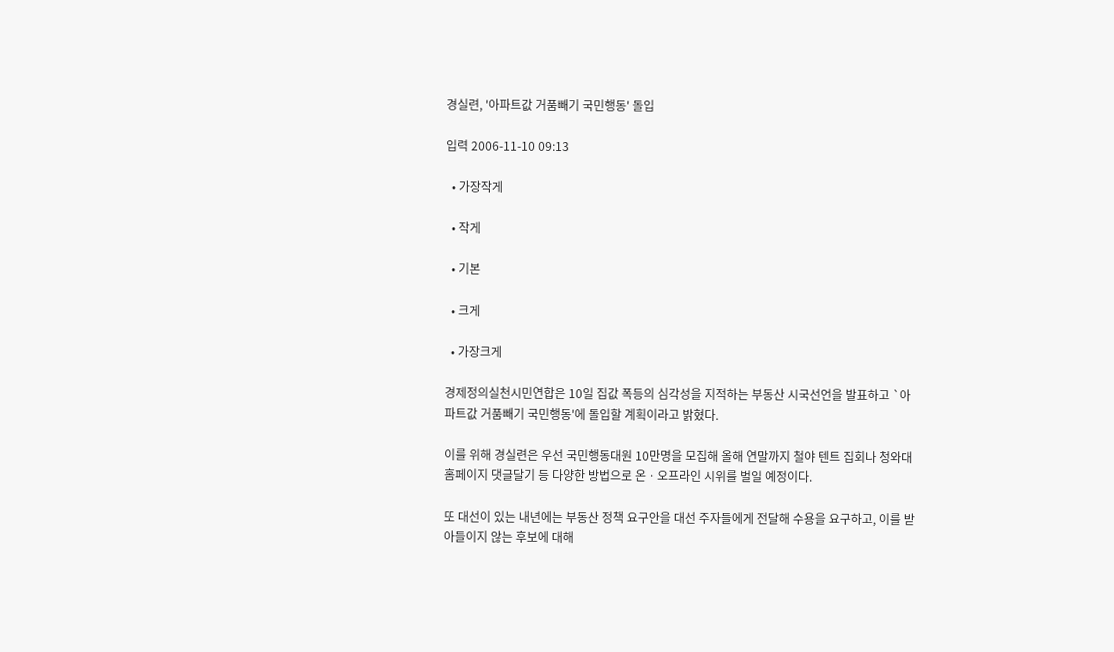경실련, '아파트값 거품빼기 국민행동' 돌입

입력 2006-11-10 09:13

  • 가장작게

  • 작게

  • 기본

  • 크게

  • 가장크게

경제정의실천시민연합은 10일 집값 폭등의 심각성을 지적하는 부동산 시국선언을 발표하고 `아파트값 거품빼기 국민행동'에 돌입할 계획이라고 밝혔다.

이를 위해 경실련은 우선 국민행동대원 10만명을 모집해 올해 연말까지 철야 텐트 집회나 청와대 홈페이지 댓글달기 등 다양한 방법으로 온ㆍ오프라인 시위를 벌일 예정이다.

또 대선이 있는 내년에는 부동산 정책 요구안을 대선 주자들에게 전달해 수용을 요구하고, 이를 받아들이지 않는 후보에 대해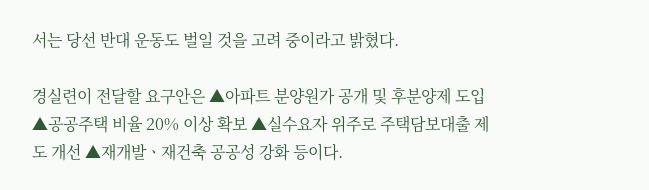서는 당선 반대 운동도 벌일 것을 고려 중이라고 밝혔다.

경실련이 전달할 요구안은 ▲아파트 분양원가 공개 및 후분양제 도입 ▲공공주택 비율 20% 이상 확보 ▲실수요자 위주로 주택담보대출 제도 개선 ▲재개발ㆍ재건축 공공성 강화 등이다.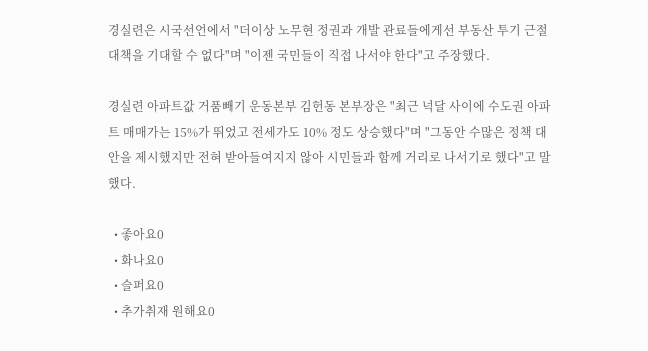경실련은 시국선언에서 "더이상 노무현 정권과 개발 관료들에게선 부동산 투기 근절 대책을 기대할 수 없다"며 "이젠 국민들이 직접 나서야 한다"고 주장했다.

경실련 아파트값 거품빼기 운동본부 김헌동 본부장은 "최근 넉달 사이에 수도권 아파트 매매가는 15%가 뛰었고 전세가도 10% 정도 상승했다"며 "그동안 수많은 정책 대안을 제시했지만 전혀 받아들여지지 않아 시민들과 함께 거리로 나서기로 했다"고 말했다.

  • 좋아요0
  • 화나요0
  • 슬퍼요0
  • 추가취재 원해요0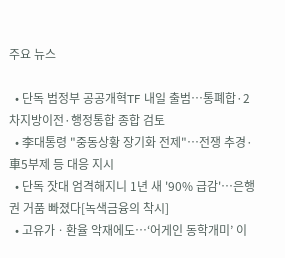주요 뉴스

  • 단독 범정부 공공개혁TF 내일 출범…통폐합·2차지방이전·행정통합 종합 검토
  • 李대통령 "중동상황 장기화 전제"…전쟁 추경·車5부제 등 대응 지시
  • 단독 잣대 엄격해지니 1년 새 '90% 급감'…은행권 거품 빠졌다[녹색금융의 착시]
  • 고유가ㆍ환율 악재에도…‘어게인 동학개미’ 이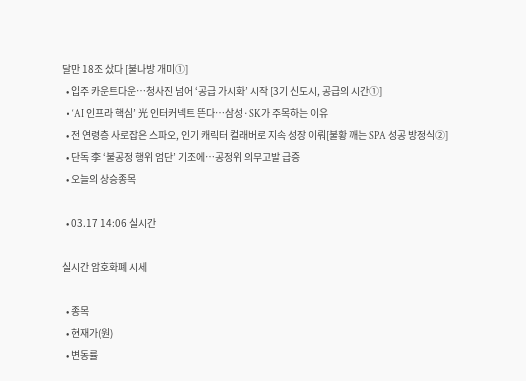달만 18조 샀다 [불나방 개미①]
  • 입주 카운트다운…청사진 넘어 ‘공급 가시화’ 시작 [3기 신도시, 공급의 시간①]
  • ‘AI 인프라 핵심’ 光 인터커넥트 뜬다…삼성·SK가 주목하는 이유
  • 전 연령층 사로잡은 스파오, 인기 캐릭터 컬래버로 지속 성장 이뤄[불황 깨는 SPA 성공 방정식②]
  • 단독 李 ‘불공정 행위 엄단’ 기조에…공정위 의무고발 급증
  • 오늘의 상승종목

  • 03.17 14:06 실시간

실시간 암호화폐 시세

  • 종목
  • 현재가(원)
  • 변동률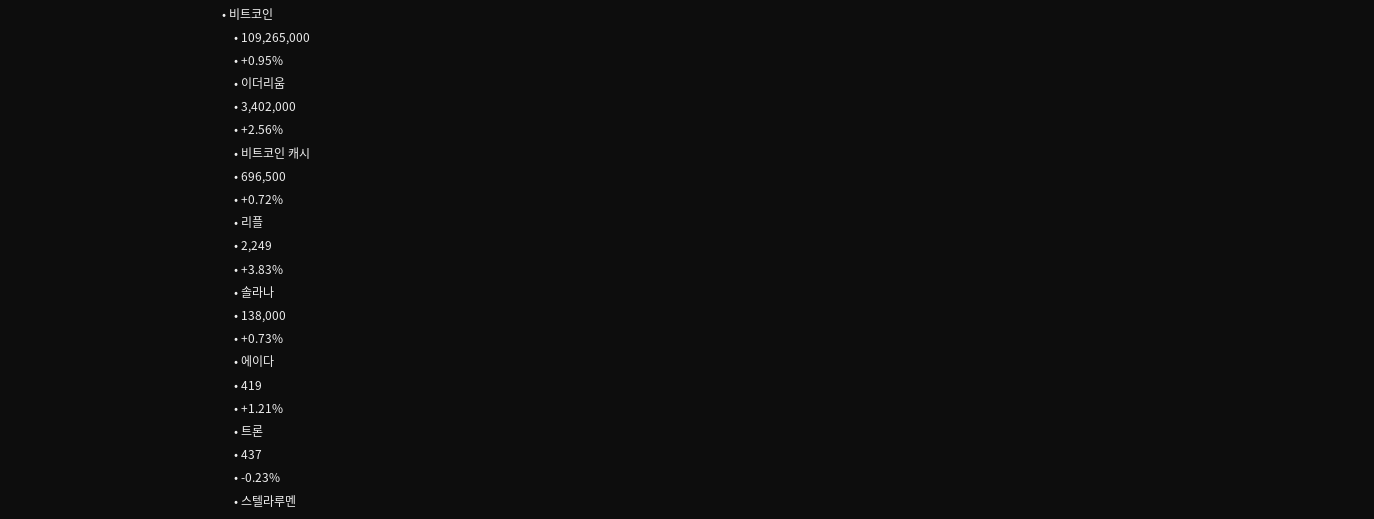• 비트코인
    • 109,265,000
    • +0.95%
    • 이더리움
    • 3,402,000
    • +2.56%
    • 비트코인 캐시
    • 696,500
    • +0.72%
    • 리플
    • 2,249
    • +3.83%
    • 솔라나
    • 138,000
    • +0.73%
    • 에이다
    • 419
    • +1.21%
    • 트론
    • 437
    • -0.23%
    • 스텔라루멘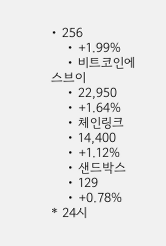• 256
    • +1.99%
    • 비트코인에스브이
    • 22,950
    • +1.64%
    • 체인링크
    • 14,400
    • +1.12%
    • 샌드박스
    • 129
    • +0.78%
* 24시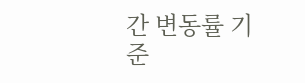간 변동률 기준